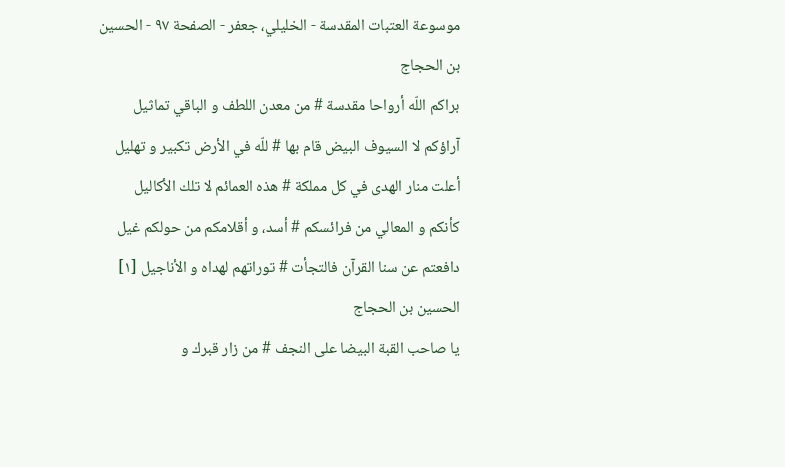موسوعة العتبات المقدسة - الخليلي، جعفر - الصفحة ٩٧ - الحسين بن الحجاج
براكم اللّه أرواحا مقدسة # من معدن اللطف و الباقي تماثيل
آراؤكم لا السيوف البيض قام بها # للّه في الأرض تكبير و تهليل
أعلت منار الهدى في كل مملكة # هذه العمائم لا تلك الأكاليل
كأنكم و المعالي من فرائسكم # أسد، و أقلامكم من حولكم غيل
دافعتم عن سنا القرآن فالتجأت # توراتهم لهداه و الأناجيل [١]
الحسين بن الحجاج
يا صاحب القبة البيضا على النجف # من زار قبرك و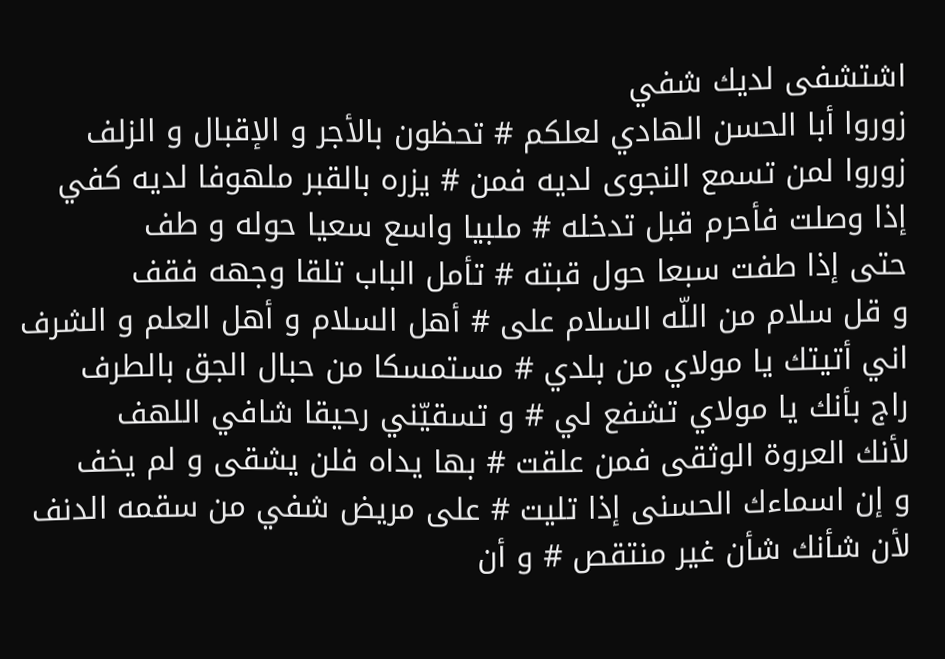اشتشفى لديك شفي
زوروا أبا الحسن الهادي لعلكم # تحظون بالأجر و الإقبال و الزلف
زوروا لمن تسمع النجوى لديه فمن # يزره بالقبر ملهوفا لديه كفي
إذا وصلت فأحرم قبل تدخله # ملبيا واسع سعيا حوله و طف
حتى إذا طفت سبعا حول قبته # تأمل الباب تلقا وجهه فقف
و قل سلام من اللّه السلام على # أهل السلام و أهل العلم و الشرف
اني أتيتك يا مولاي من بلدي # مستمسكا من حبال الجق بالطرف
راج بأنك يا مولاي تشفع لي # و تسقيّني رحيقا شافي اللهف
لأنك العروة الوثقى فمن علقت # بها يداه فلن يشقى و لم يخف
و إن اسماءك الحسنى إذا تليت # على مريض شفي من سقمه الدنف
لأن شأنك شأن غير منتقص # و أن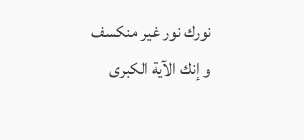نورك نور غير منكسف
و إنك الآية الكبرى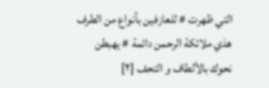التي ظهرت # للعازفين بأنواع من الطرف
هذي ملائكة الرحمن دائمة # يهبطن نحوك بالألطاف و التحف [٢]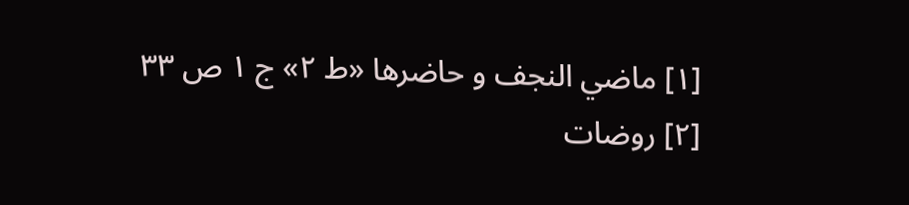[١] ماضي النجف و حاضرها «ط ٢» ج ١ ص ٣٣
[٢] روضات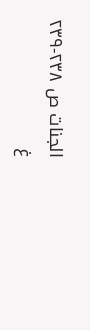الجنات ص ٢٣٨-٢٣٩
غ